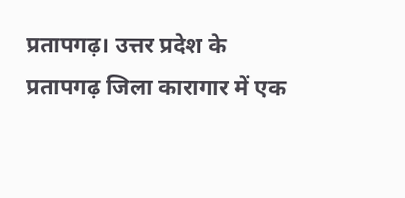प्रतापगढ़। उत्तर प्रदेश के प्रतापगढ़ जिला कारागार में एक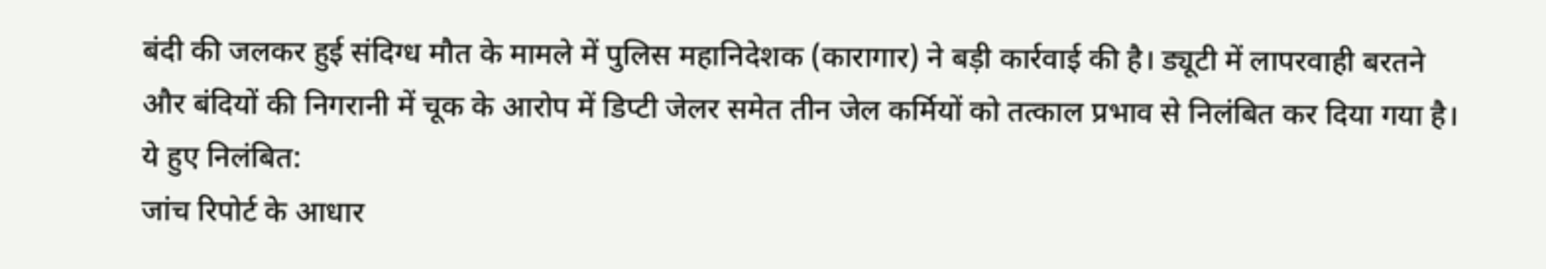बंदी की जलकर हुई संदिग्ध मौत के मामले में पुलिस महानिदेशक (कारागार) ने बड़ी कार्रवाई की है। ड्यूटी में लापरवाही बरतने और बंदियों की निगरानी में चूक के आरोप में डिप्टी जेलर समेत तीन जेल कर्मियों को तत्काल प्रभाव से निलंबित कर दिया गया है।
ये हुए निलंबित:
जांच रिपोर्ट के आधार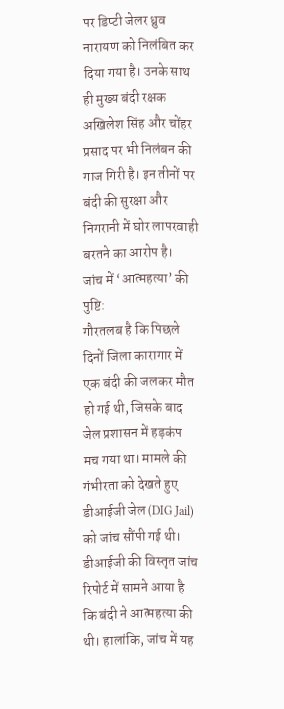पर डिप्टी जेलर ध्रुव नारायण को निलंबित कर दिया गया है। उनके साथ ही मुख्य बंदी रक्षक अखिलेश सिंह और चोंहर प्रसाद पर भी निलंबन की गाज गिरी है। इन तीनों पर बंदी की सुरक्षा और निगरानी में घोर लापरवाही बरतने का आरोप है।
जांच में ‘आत्महत्या’ की पुष्टि:
गौरतलब है कि पिछले दिनों जिला कारागार में एक बंदी की जलकर मौत हो गई थी, जिसके बाद जेल प्रशासन में हड़कंप मच गया था। मामले की गंभीरता को देखते हुए डीआईजी जेल (DIG Jail) को जांच सौंपी गई थी। डीआईजी की विस्तृत जांच रिपोर्ट में सामने आया है कि बंदी ने आत्महत्या की थी। हालांकि, जांच में यह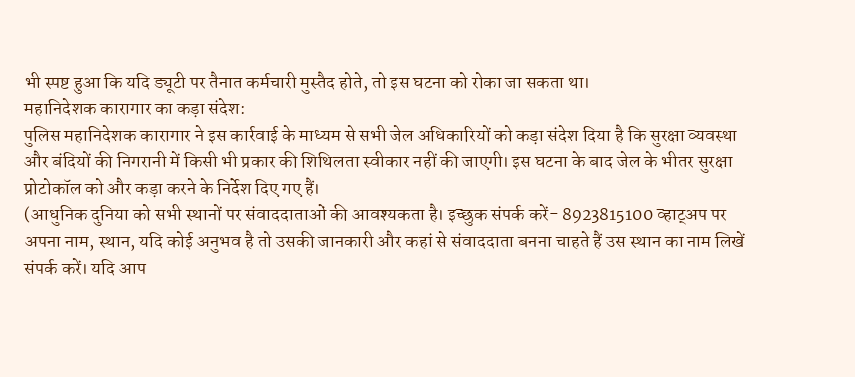भी स्पष्ट हुआ कि यदि ड्यूटी पर तैनात कर्मचारी मुस्तैद होते, तो इस घटना को रोका जा सकता था।
महानिदेशक कारागार का कड़ा संदेश:
पुलिस महानिदेशक कारागार ने इस कार्रवाई के माध्यम से सभी जेल अधिकारियों को कड़ा संदेश दिया है कि सुरक्षा व्यवस्था और बंदियों की निगरानी में किसी भी प्रकार की शिथिलता स्वीकार नहीं की जाएगी। इस घटना के बाद जेल के भीतर सुरक्षा प्रोटोकॉल को और कड़ा करने के निर्देश दिए गए हैं।
(आधुनिक दुनिया को सभी स्थानों पर संवाददाताओं की आवश्यकता है। इच्छुक संपर्क करें- 8923815100 व्हाट्अप पर अपना नाम, स्थान, यदि कोई अनुभव है तो उसकी जानकारी और कहां से संवाददाता बनना चाहते हैं उस स्थान का नाम लिखें संपर्क करें। यदि आप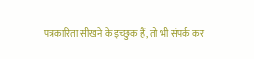पत्रकारिता सीखने के इच्छुक हैं, तो भी संपर्क कर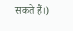सकते हैं।)